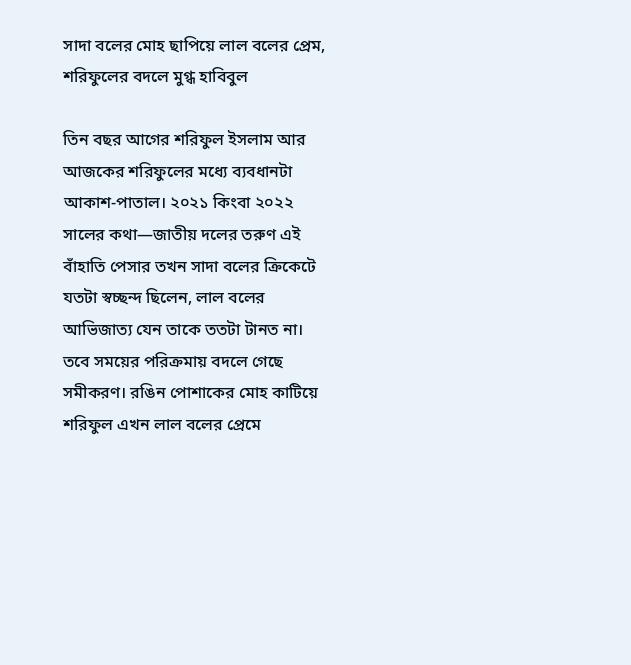সাদা বলের মোহ ছাপিয়ে লাল বলের প্রেম, শরিফুলের বদলে মুগ্ধ হাবিবুল

তিন বছর আগের শরিফুল ইসলাম আর আজকের শরিফুলের মধ্যে ব্যবধানটা আকাশ-পাতাল। ২০২১ কিংবা ২০২২ সালের কথা—জাতীয় দলের তরুণ এই বাঁহাতি পেসার তখন সাদা বলের ক্রিকেটে যতটা স্বচ্ছন্দ ছিলেন, লাল বলের আভিজাত্য যেন তাকে ততটা টানত না। তবে সময়ের পরিক্রমায় বদলে গেছে সমীকরণ। রঙিন পোশাকের মোহ কাটিয়ে শরিফুল এখন লাল বলের প্রেমে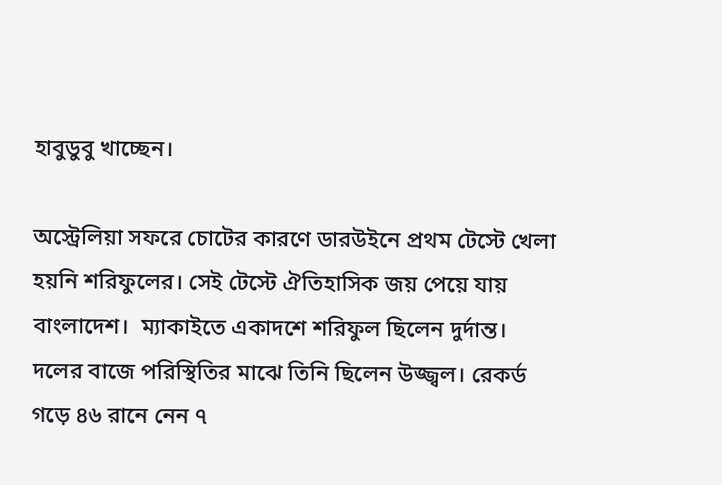হাবুডুবু খাচ্ছেন।

অস্ট্রেলিয়া সফরে চোটের কারণে ডারউইনে প্রথম টেস্টে খেলা হয়নি শরিফুলের। সেই টেস্টে ঐতিহাসিক জয় পেয়ে যায় বাংলাদেশ।  ম্যাকাইতে একাদশে শরিফুল ছিলেন দুর্দান্ত। দলের বাজে পরিস্থিতির মাঝে তিনি ছিলেন উজ্জ্বল। রেকর্ড গড়ে ৪৬ রানে নেন ৭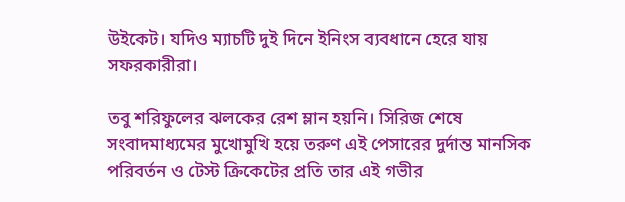উইকেট। যদিও ম্যাচটি দুই দিনে ইনিংস ব্যবধানে হেরে যায় সফরকারীরা।

তবু শরিফুলের ঝলকের রেশ ম্লান হয়নি। সিরিজ শেষে সংবাদমাধ্যমের মুখোমুখি হয়ে তরুণ এই পেসারের দুর্দান্ত মানসিক পরিবর্তন ও টেস্ট ক্রিকেটের প্রতি তার এই গভীর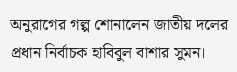অনুরাগের গল্প শোনালেন জাতীয় দলের প্রধান নির্বাচক হাবিবুল বাশার সুমন।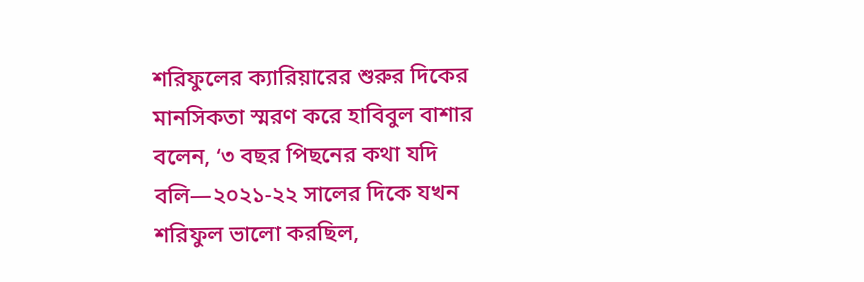শরিফুলের ক্যারিয়ারের শুরুর দিকের মানসিকতা স্মরণ করে হাবিবুল বাশার বলেন, ‘৩ বছর পিছনের কথা যদি বলি—২০২১-২২ সালের দিকে যখন শরিফুল ভালো করছিল,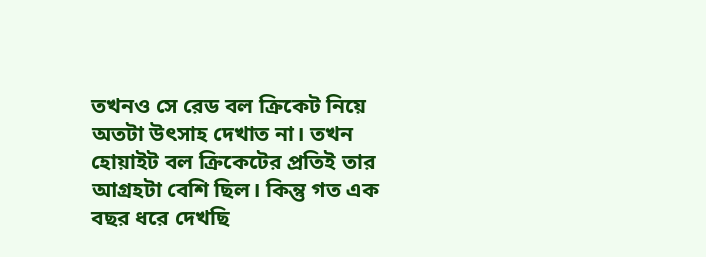তখনও সে রেড বল ক্রিকেট নিয়ে অতটা উৎসাহ দেখাত না। তখন হোয়াইট বল ক্রিকেটের প্রতিই তার আগ্রহটা বেশি ছিল। কিন্তু গত এক বছর ধরে দেখছি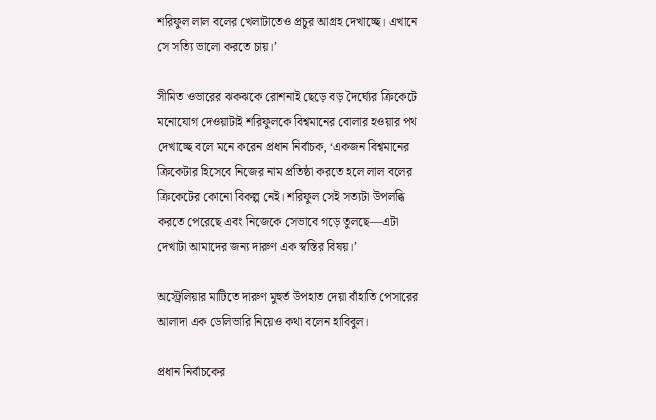শরিফুল লাল বলের খেলাটাতেও প্রচুর আগ্রহ দেখাচ্ছে। এখানে সে সত্যি ভালো করতে চায়।’

সীমিত ওভারের ঝকঝকে রোশনাই ছেড়ে বড় দৈর্ঘ্যের ক্রিকেটে মনোযোগ দেওয়াটাই শরিফুলকে বিশ্বমানের বোলার হওয়ার পথ দেখাচ্ছে বলে মনে করেন প্রধান নির্বাচক, ‘একজন বিশ্বমানের ক্রিকেটার হিসেবে নিজের নাম প্রতিষ্ঠা করতে হলে লাল বলের ক্রিকেটের কোনো বিকল্প নেই। শরিফুল সেই সত্যটা উপলব্ধি করতে পেরেছে এবং নিজেকে সেভাবে গড়ে তুলছে—এটা দেখাটা আমাদের জন্য দারুণ এক স্বস্তির বিষয়।’

অস্ট্রেলিয়ার মাটিতে দারুণ মুহুর্ত উপহাত দেয়া বাঁহাতি পেসারের আলাদা এক ডেলিভারি নিয়েও কথা বলেন হাবিবুল।

প্রধান নির্বাচকের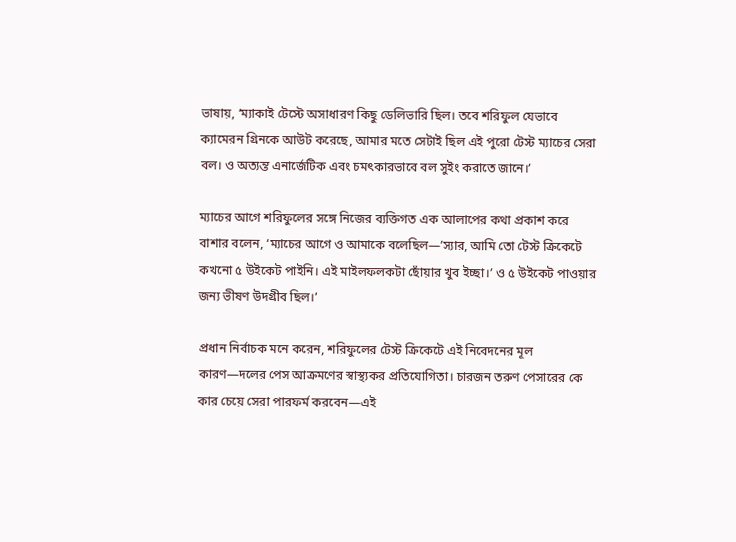ভাষায়, ‘ম্যাকাই টেস্টে অসাধারণ কিছু ডেলিভারি ছিল। তবে শরিফুল যেভাবে ক্যামেরন গ্রিনকে আউট করেছে, আমার মতে সেটাই ছিল এই পুরো টেস্ট ম্যাচের সেরা বল। ও অত্যন্ত এনার্জেটিক এবং চমৎকারভাবে বল সুইং করাতে জানে।’

ম্যাচের আগে শরিফুলের সঙ্গে নিজের ব্যক্তিগত এক আলাপের কথা প্রকাশ করে বাশার বলেন, ‘ম্যাচের আগে ও আমাকে বলেছিল—’স্যার, আমি তো টেস্ট ক্রিকেটে কখনো ৫ উইকেট পাইনি। এই মাইলফলকটা ছোঁয়ার খুব ইচ্ছা।’ ও ৫ উইকেট পাওয়ার জন্য ভীষণ উদগ্রীব ছিল।’

প্রধান নির্বাচক মনে করেন, শরিফুলের টেস্ট ক্রিকেটে এই নিবেদনের মূল কারণ—দলের পেস আক্রমণের স্বাস্থ্যকর প্রতিযোগিতা। চারজন তরুণ পেসারের কে কার চেয়ে সেরা পারফর্ম করবেন—এই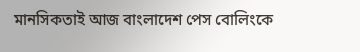মানসিকতাই আজ বাংলাদেশ পেস বোলিংকে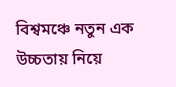বিশ্বমঞ্চে নতুন এক উচ্চতায় নিয়ে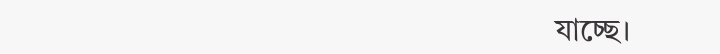যাচ্ছে।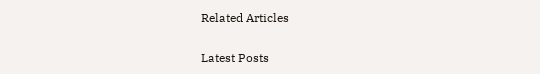Related Articles

Latest Posts